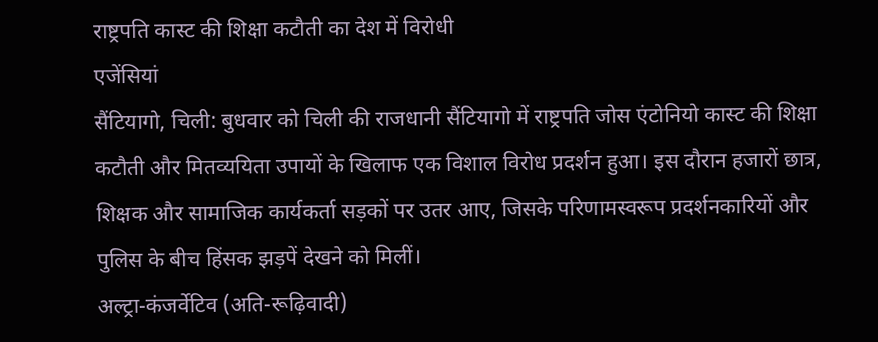राष्ट्रपति कास्ट की शिक्षा कटौती का देश में विरोधी
एजेंसियां
सैंटियागो, चिली: बुधवार को चिली की राजधानी सैंटियागो में राष्ट्रपति जोस एंटोनियो कास्ट की शिक्षा कटौती और मितव्ययिता उपायों के खिलाफ एक विशाल विरोध प्रदर्शन हुआ। इस दौरान हजारों छात्र, शिक्षक और सामाजिक कार्यकर्ता सड़कों पर उतर आए, जिसके परिणामस्वरूप प्रदर्शनकारियों और पुलिस के बीच हिंसक झड़पें देखने को मिलीं।
अल्ट्रा-कंजर्वेटिव (अति-रूढ़िवादी)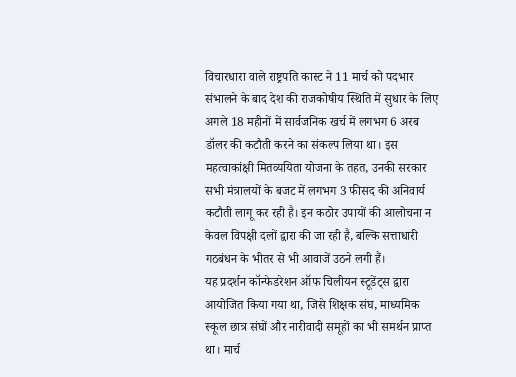विचारधारा वाले राष्ट्रपति कास्ट ने 11 मार्च को पदभार संभालने के बाद देश की राजकोषीय स्थिति में सुधार के लिए अगले 18 महीनों में सार्वजनिक खर्च में लगभग 6 अरब डॉलर की कटौती करने का संकल्प लिया था। इस महत्वाकांक्षी मितव्ययिता योजना के तहत, उनकी सरकार सभी मंत्रालयों के बजट में लगभग 3 फीसद की अनिवार्य कटौती लागू कर रही है। इन कठोर उपायों की आलोचना न केवल विपक्षी दलों द्वारा की जा रही है, बल्कि सत्ताधारी गठबंधन के भीतर से भी आवाजें उठने लगी हैं।
यह प्रदर्शन कॉन्फेडरेशन ऑफ चिलीयन स्टूडेंट्स द्वारा आयोजित किया गया था, जिसे शिक्षक संघ, माध्यमिक स्कूल छात्र संघों और नारीवादी समूहों का भी समर्थन प्राप्त था। मार्च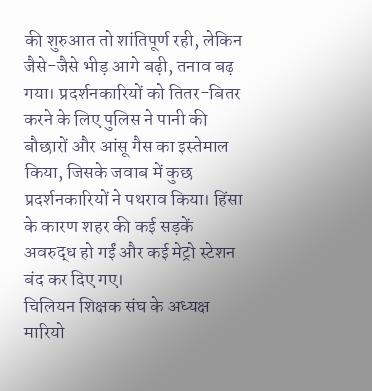की शुरुआत तो शांतिपूर्ण रही, लेकिन जैसे-जैसे भीड़ आगे बढ़ी, तनाव बढ़ गया। प्रदर्शनकारियों को तितर-बितर करने के लिए पुलिस ने पानी की बौछारों और आंसू गैस का इस्तेमाल किया, जिसके जवाब में कुछ प्रदर्शनकारियों ने पथराव किया। हिंसा के कारण शहर की कई सड़कें अवरुद्ध हो गईं और कई मेट्रो स्टेशन बंद कर दिए गए।
चिलियन शिक्षक संघ के अध्यक्ष मारियो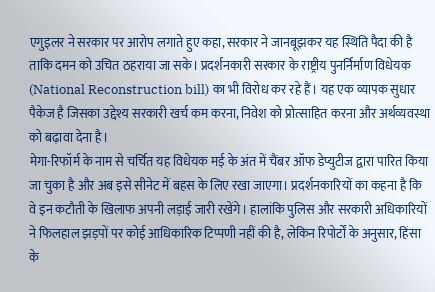एगुइलर ने सरकार पर आरोप लगाते हुए कहा, सरकार ने जानबूझकर यह स्थिति पैदा की है ताकि दमन को उचित ठहराया जा सके। प्रदर्शनकारी सरकार के राष्ट्रीय पुनर्निर्माण विधेयक (National Reconstruction bill) का भी विरोध कर रहे हैं। यह एक व्यापक सुधार पैकेज है जिसका उद्देश्य सरकारी खर्च कम करना, निवेश को प्रोत्साहित करना और अर्थव्यवस्था को बढ़ावा देना है।
मेगा-रिफॉर्म के नाम से चर्चित यह विधेयक मई के अंत में चैंबर ऑफ डेप्युटीज द्वारा पारित किया जा चुका है और अब इसे सीनेट में बहस के लिए रखा जाएगा। प्रदर्शनकारियों का कहना है कि वे इन कटौती के खिलाफ अपनी लड़ाई जारी रखेंगे। हालांकि पुलिस और सरकारी अधिकारियों ने फिलहाल झड़पों पर कोई आधिकारिक टिप्पणी नहीं की है, लेकिन रिपोर्टों के अनुसार, हिंसा के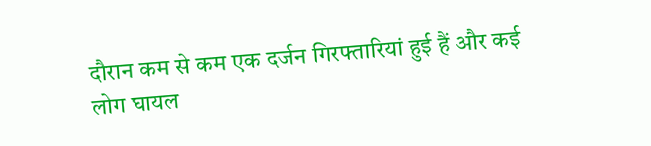दौरान कम से कम एक दर्जन गिरफ्तारियां हुई हैं और कई लोग घायल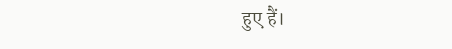हुए हैं।